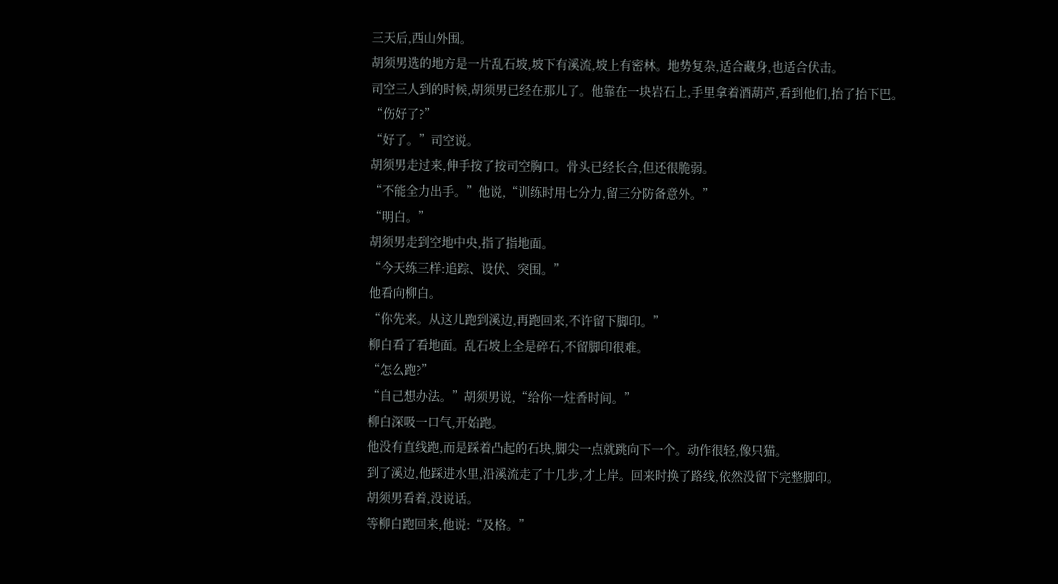三天后,西山外围。
胡须男选的地方是一片乱石坡,坡下有溪流,坡上有密林。地势复杂,适合藏身,也适合伏击。
司空三人到的时候,胡须男已经在那儿了。他靠在一块岩石上,手里拿着酒葫芦,看到他们,抬了抬下巴。
“伤好了?”
“好了。”司空说。
胡须男走过来,伸手按了按司空胸口。骨头已经长合,但还很脆弱。
“不能全力出手。”他说,“训练时用七分力,留三分防备意外。”
“明白。”
胡须男走到空地中央,指了指地面。
“今天练三样:追踪、设伏、突围。”
他看向柳白。
“你先来。从这儿跑到溪边,再跑回来,不许留下脚印。”
柳白看了看地面。乱石坡上全是碎石,不留脚印很难。
“怎么跑?”
“自己想办法。”胡须男说,“给你一炷香时间。”
柳白深吸一口气,开始跑。
他没有直线跑,而是踩着凸起的石块,脚尖一点就跳向下一个。动作很轻,像只猫。
到了溪边,他踩进水里,沿溪流走了十几步,才上岸。回来时换了路线,依然没留下完整脚印。
胡须男看着,没说话。
等柳白跑回来,他说:“及格。”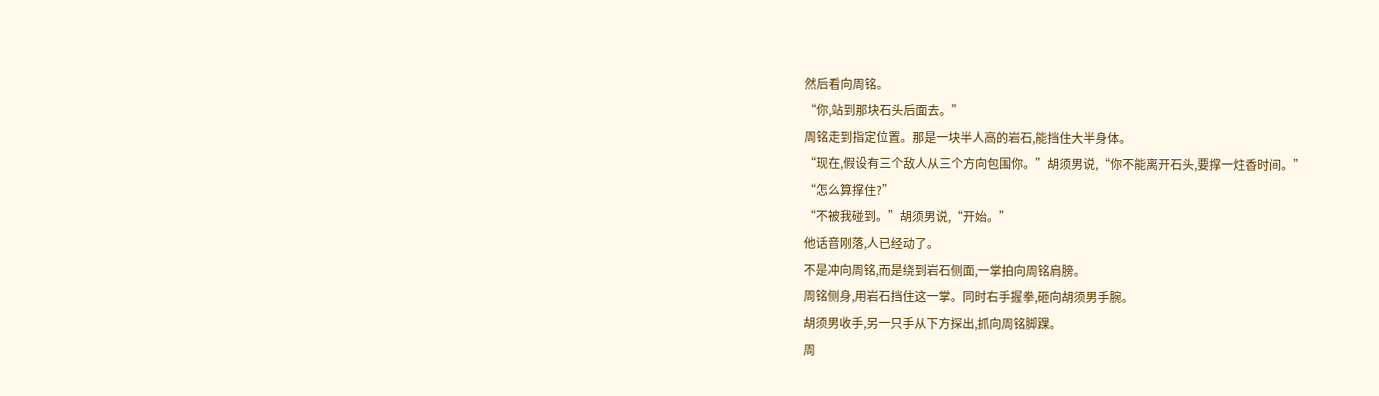然后看向周铭。
“你,站到那块石头后面去。”
周铭走到指定位置。那是一块半人高的岩石,能挡住大半身体。
“现在,假设有三个敌人从三个方向包围你。”胡须男说,“你不能离开石头,要撑一炷香时间。”
“怎么算撑住?”
“不被我碰到。”胡须男说,“开始。”
他话音刚落,人已经动了。
不是冲向周铭,而是绕到岩石侧面,一掌拍向周铭肩膀。
周铭侧身,用岩石挡住这一掌。同时右手握拳,砸向胡须男手腕。
胡须男收手,另一只手从下方探出,抓向周铭脚踝。
周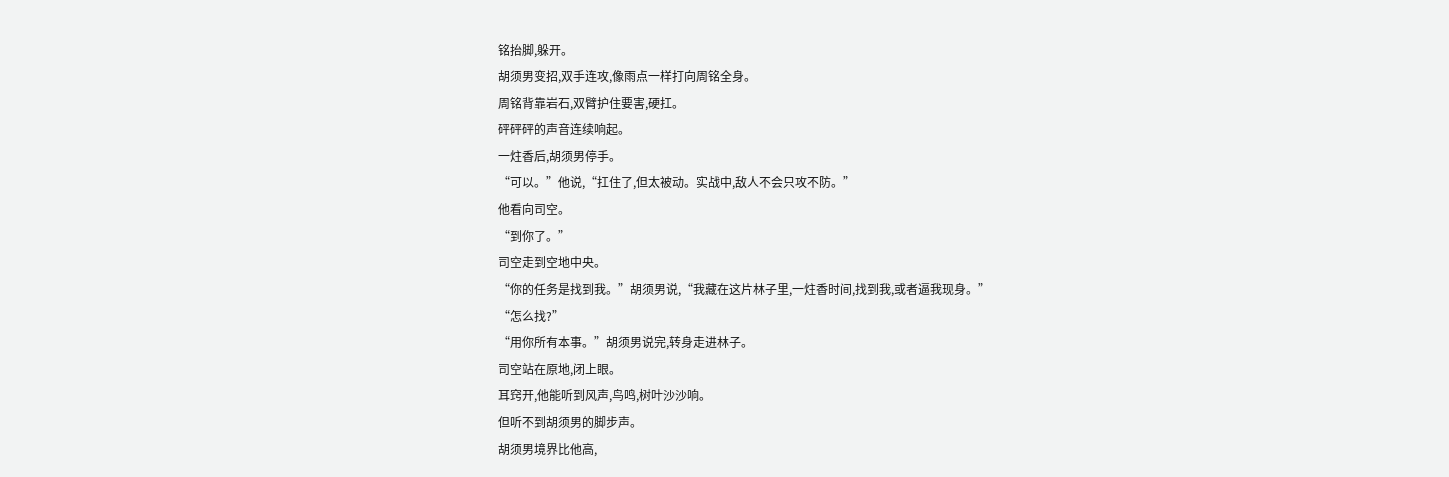铭抬脚,躲开。
胡须男变招,双手连攻,像雨点一样打向周铭全身。
周铭背靠岩石,双臂护住要害,硬扛。
砰砰砰的声音连续响起。
一炷香后,胡须男停手。
“可以。”他说,“扛住了,但太被动。实战中,敌人不会只攻不防。”
他看向司空。
“到你了。”
司空走到空地中央。
“你的任务是找到我。”胡须男说,“我藏在这片林子里,一炷香时间,找到我,或者逼我现身。”
“怎么找?”
“用你所有本事。”胡须男说完,转身走进林子。
司空站在原地,闭上眼。
耳窍开,他能听到风声,鸟鸣,树叶沙沙响。
但听不到胡须男的脚步声。
胡须男境界比他高,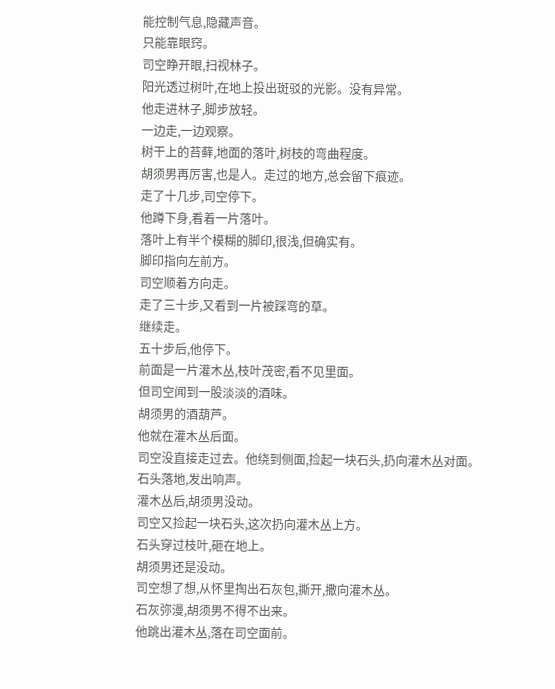能控制气息,隐藏声音。
只能靠眼窍。
司空睁开眼,扫视林子。
阳光透过树叶,在地上投出斑驳的光影。没有异常。
他走进林子,脚步放轻。
一边走,一边观察。
树干上的苔藓,地面的落叶,树枝的弯曲程度。
胡须男再厉害,也是人。走过的地方,总会留下痕迹。
走了十几步,司空停下。
他蹲下身,看着一片落叶。
落叶上有半个模糊的脚印,很浅,但确实有。
脚印指向左前方。
司空顺着方向走。
走了三十步,又看到一片被踩弯的草。
继续走。
五十步后,他停下。
前面是一片灌木丛,枝叶茂密,看不见里面。
但司空闻到一股淡淡的酒味。
胡须男的酒葫芦。
他就在灌木丛后面。
司空没直接走过去。他绕到侧面,捡起一块石头,扔向灌木丛对面。
石头落地,发出响声。
灌木丛后,胡须男没动。
司空又捡起一块石头,这次扔向灌木丛上方。
石头穿过枝叶,砸在地上。
胡须男还是没动。
司空想了想,从怀里掏出石灰包,撕开,撒向灌木丛。
石灰弥漫,胡须男不得不出来。
他跳出灌木丛,落在司空面前。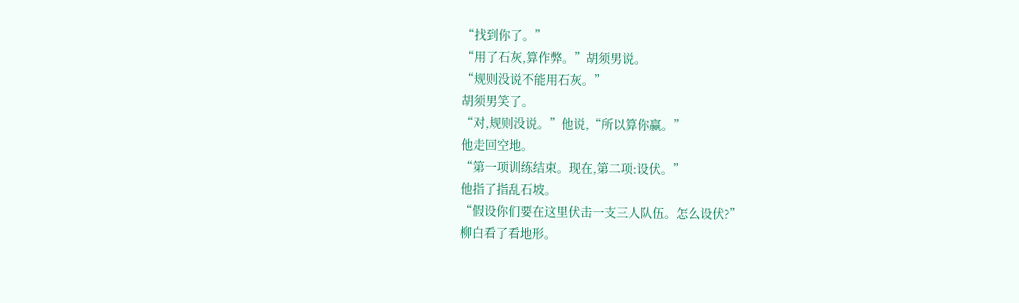“找到你了。”
“用了石灰,算作弊。”胡须男说。
“规则没说不能用石灰。”
胡须男笑了。
“对,规则没说。”他说,“所以算你赢。”
他走回空地。
“第一项训练结束。现在,第二项:设伏。”
他指了指乱石坡。
“假设你们要在这里伏击一支三人队伍。怎么设伏?”
柳白看了看地形。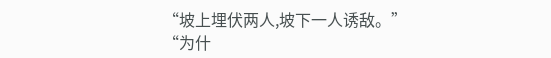“坡上埋伏两人,坡下一人诱敌。”
“为什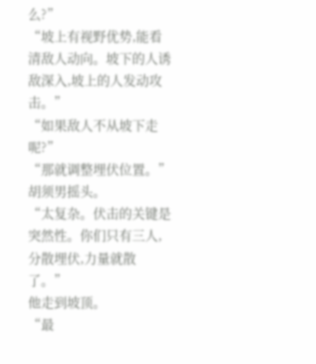么?”
“坡上有视野优势,能看清敌人动向。坡下的人诱敌深入,坡上的人发动攻击。”
“如果敌人不从坡下走呢?”
“那就调整埋伏位置。”
胡须男摇头。
“太复杂。伏击的关键是突然性。你们只有三人,分散埋伏,力量就散了。”
他走到坡顶。
“最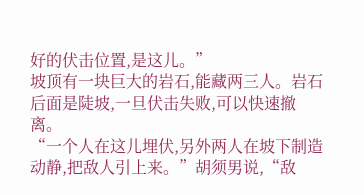好的伏击位置,是这儿。”
坡顶有一块巨大的岩石,能藏两三人。岩石后面是陡坡,一旦伏击失败,可以快速撤离。
“一个人在这儿埋伏,另外两人在坡下制造动静,把敌人引上来。”胡须男说,“敌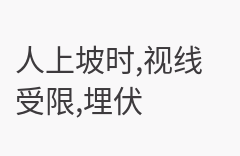人上坡时,视线受限,埋伏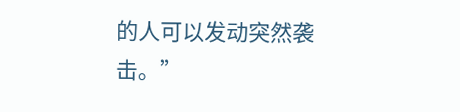的人可以发动突然袭击。”